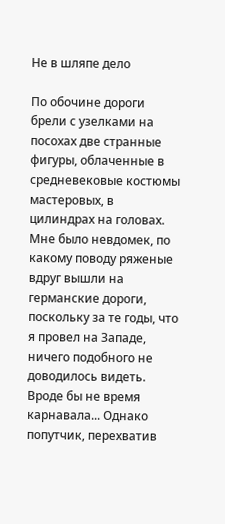Не в шляпе дело

По обочине дороги брели с узелками на посохах две странные фигуры, облаченные в средневековые костюмы мастеровых, в цилиндрах на головах. Мне было невдомек, по какому поводу ряженые вдруг вышли на германские дороги, поскольку за те годы, что я провел на Западе, ничего подобного не доводилось видеть. Вроде бы не время карнавала... Однако попутчик, перехватив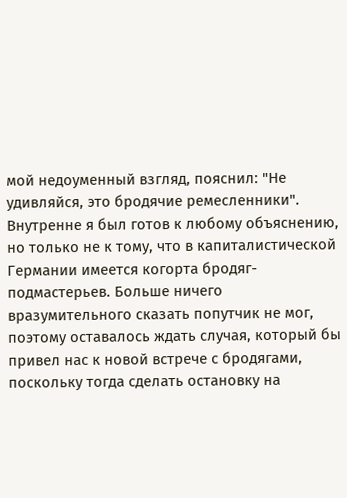мой недоуменный взгляд, пояснил: "Не удивляйся, это бродячие ремесленники". Внутренне я был готов к любому объяснению, но только не к тому, что в капиталистической Германии имеется когорта бродяг-подмастерьев. Больше ничего вразумительного сказать попутчик не мог, поэтому оставалось ждать случая, который бы привел нас к новой встрече с бродягами, поскольку тогда сделать остановку на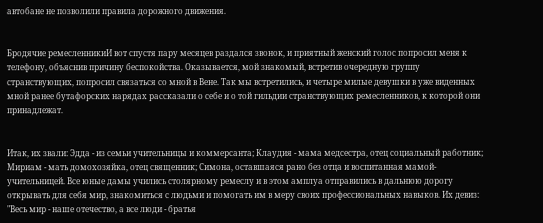автобане не позволили правила дорожного движения.


Бродячие ремесленникиИ вот спустя пару месяцев раздался звонок, и приятный женский голос попросил меня к телефону, объяснив причину беспокойства. Оказывается, мой знакомый, встретив очередную группу странствующих, попросил связаться со мной в Вене. Так мы встретились, и четыре милые девушки в уже виденных мной ранее бутафорских нарядах рассказали о себе и о той гильдии странствующих ремесленников, к которой они принадлежат.


Итак, их звали: Эдда - из семьи учительницы и коммерсанта; Клаудия - мама медсестра, отец социальный работник; Мириам - мать домохозяйка, отец священник; Симона, оставшаяся рано без отца и воспитанная мамой-учительницей. Все юные дамы учились столярному ремеслу и в этом амплуа отправились в дальнюю дорогу открывать для себя мир, знакомиться с людьми и помогать им в меру своих профессиональных навыков. Их девиз: "Весь мир - наше отечество, а все люди - братья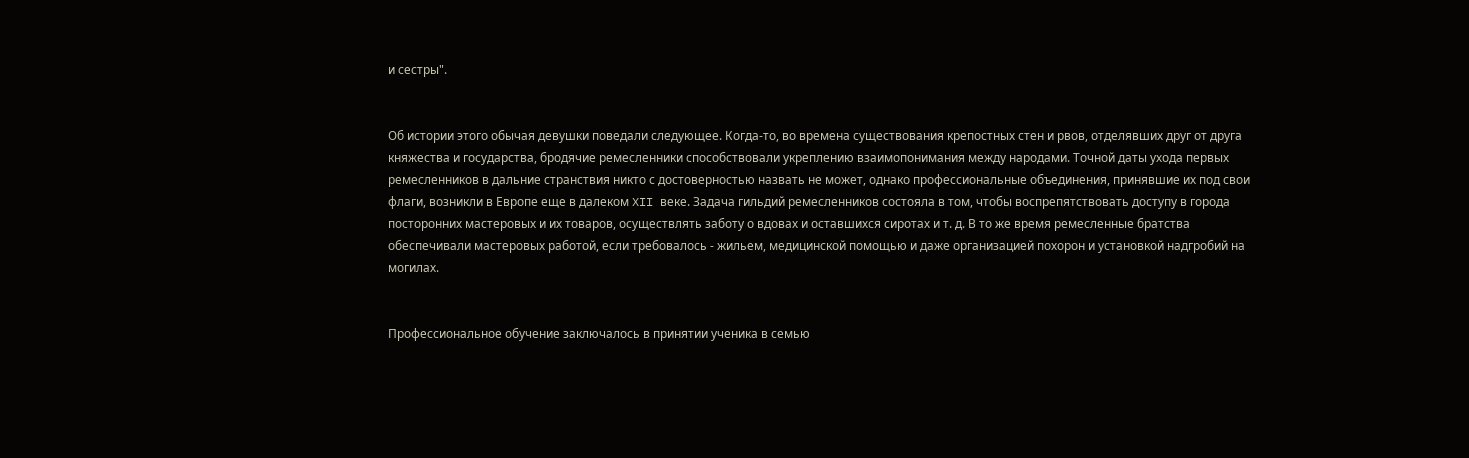и сестры".


Об истории этого обычая девушки поведали следующее. Когда-то, во времена существования крепостных стен и рвов, отделявших друг от друга княжества и государства, бродячие ремесленники способствовали укреплению взаимопонимания между народами. Точной даты ухода первых ремесленников в дальние странствия никто с достоверностью назвать не может, однако профессиональные объединения, принявшие их под свои флаги, возникли в Европе еще в далеком XII веке. Задача гильдий ремесленников состояла в том, чтобы воспрепятствовать доступу в города посторонних мастеровых и их товаров, осуществлять заботу о вдовах и оставшихся сиротах и т. д. В то же время ремесленные братства обеспечивали мастеровых работой, если требовалось - жильем, медицинской помощью и даже организацией похорон и установкой надгробий на могилах.


Профессиональное обучение заключалось в принятии ученика в семью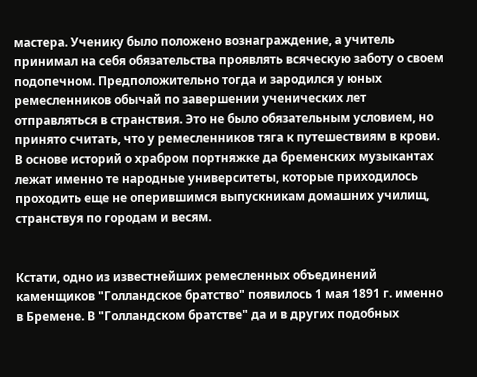мастера. Ученику было положено вознаграждение, а учитель принимал на себя обязательства проявлять всяческую заботу о своем подопечном. Предположительно тогда и зародился у юных ремесленников обычай по завершении ученических лет отправляться в странствия. Это не было обязательным условием, но принято считать, что у ремесленников тяга к путешествиям в крови. В основе историй о храбром портняжке да бременских музыкантах лежат именно те народные университеты, которые приходилось проходить еще не оперившимся выпускникам домашних училищ, странствуя по городам и весям.


Кстати, одно из известнейших ремесленных объединений каменщиков "Голландское братство" появилось 1 мая 1891 г. именно в Бремене. В "Голландском братстве" да и в других подобных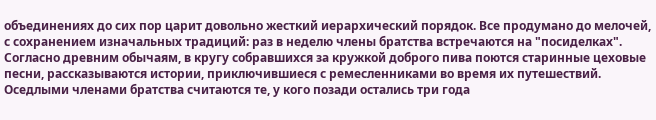объединениях до сих пор царит довольно жесткий иерархический порядок. Все продумано до мелочей, с сохранением изначальных традиций: раз в неделю члены братства встречаются на "посиделках". Согласно древним обычаям, в кругу собравшихся за кружкой доброго пива поются старинные цеховые песни, рассказываются истории, приключившиеся с ремесленниками во время их путешествий. Оседлыми членами братства считаются те, у кого позади остались три года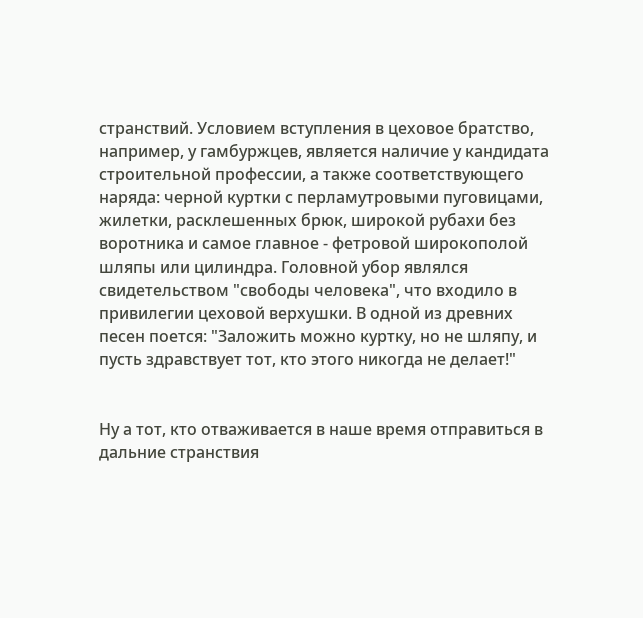странствий. Условием вступления в цеховое братство, например, у гамбуржцев, является наличие у кандидата строительной профессии, а также соответствующего наряда: черной куртки с перламутровыми пуговицами, жилетки, расклешенных брюк, широкой рубахи без воротника и самое главное - фетровой широкополой шляпы или цилиндра. Головной убор являлся свидетельством "свободы человека", что входило в привилегии цеховой верхушки. В одной из древних песен поется: "Заложить можно куртку, но не шляпу, и пусть здравствует тот, кто этого никогда не делает!"


Ну а тот, кто отваживается в наше время отправиться в дальние странствия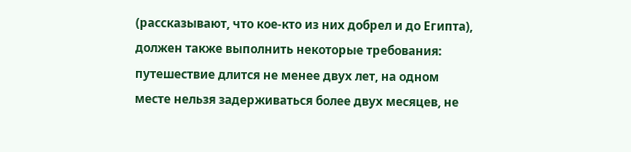(рассказывают, что кое-кто из них добрел и до Египта), должен также выполнить некоторые требования: путешествие длится не менее двух лет, на одном месте нельзя задерживаться более двух месяцев, не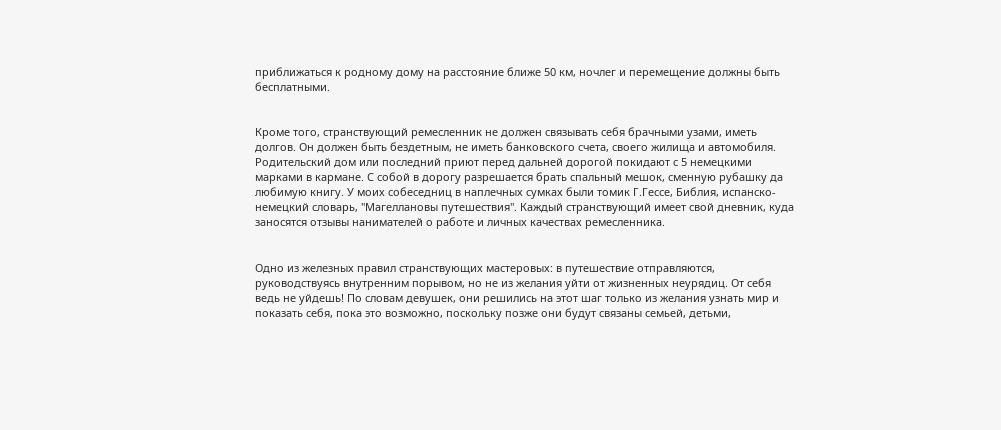приближаться к родному дому на расстояние ближе 50 км, ночлег и перемещение должны быть бесплатными.


Кроме того, странствующий ремесленник не должен связывать себя брачными узами, иметь долгов. Он должен быть бездетным, не иметь банковского счета, своего жилища и автомобиля. Родительский дом или последний приют перед дальней дорогой покидают с 5 немецкими марками в кармане. С собой в дорогу разрешается брать спальный мешок, сменную рубашку да любимую книгу. У моих собеседниц в наплечных сумках были томик Г.Гессе, Библия, испанско-немецкий словарь, "Магеллановы путешествия". Каждый странствующий имеет свой дневник, куда заносятся отзывы нанимателей о работе и личных качествах ремесленника.


Одно из железных правил странствующих мастеровых: в путешествие отправляются, руководствуясь внутренним порывом, но не из желания уйти от жизненных неурядиц. От себя ведь не уйдешь! По словам девушек, они решились на этот шаг только из желания узнать мир и показать себя, пока это возможно, поскольку позже они будут связаны семьей, детьми,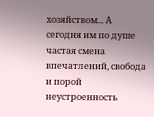хозяйством... А сегодня им по душе частая смена впечатлений, свобода и порой неустроенность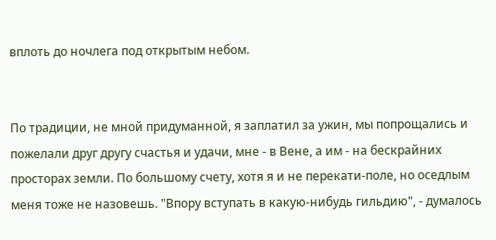вплоть до ночлега под открытым небом.


По традиции, не мной придуманной, я заплатил за ужин, мы попрощались и пожелали друг другу счастья и удачи, мне - в Вене, а им - на бескрайних просторах земли. По большому счету, хотя я и не перекати-поле, но оседлым меня тоже не назовешь. "Впору вступать в какую-нибудь гильдию", - думалось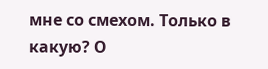мне со смехом. Только в какую? О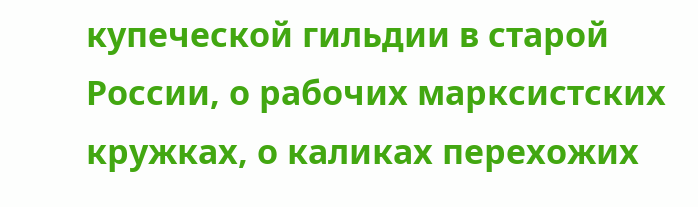купеческой гильдии в старой России, о рабочих марксистских кружках, о каликах перехожих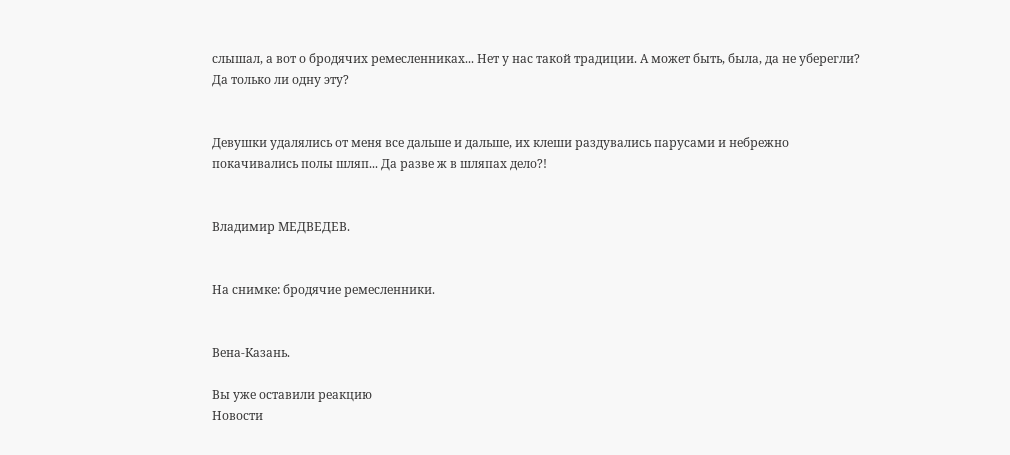слышал, а вот о бродячих ремесленниках... Нет у нас такой традиции. А может быть, была, да не уберегли? Да только ли одну эту?


Девушки удалялись от меня все дальше и дальше, их клеши раздувались парусами и небрежно покачивались полы шляп... Да разве ж в шляпах дело?!


Владимир МЕДВЕДЕВ.


На снимке: бродячие ремесленники.


Вена-Казань.

Вы уже оставили реакцию
Новости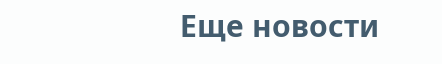Еще новости